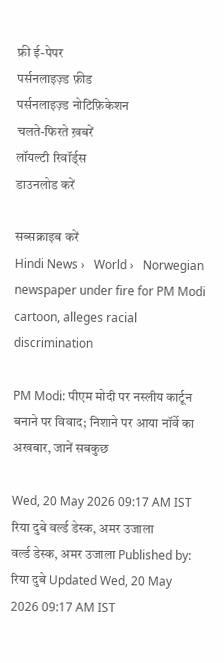फ्री ई-पेपर
पर्सनलाइज़्ड फ़ीड
पर्सनलाइज़्ड नोटिफ़िकेशन
चलते-फिरते ख़बरें
लॉयल्टी रिवॉर्ड्स
डाउनलोड करें

सब्सक्राइब करें
Hindi News ›   World ›   Norwegian newspaper under fire for PM Modi cartoon, alleges racial discrimination

PM Modi: पीएम मोदी पर नस्लीय कार्टून बनाने पर विवाद; निशाने पर आया नॉर्वे का अखबार, जानें सबकुछ

Wed, 20 May 2026 09:17 AM IST
रिया दुबे वर्ल्ड डेस्क, अमर उजाला
वर्ल्ड डेस्क, अमर उजाला Published by: रिया दुबे Updated Wed, 20 May 2026 09:17 AM IST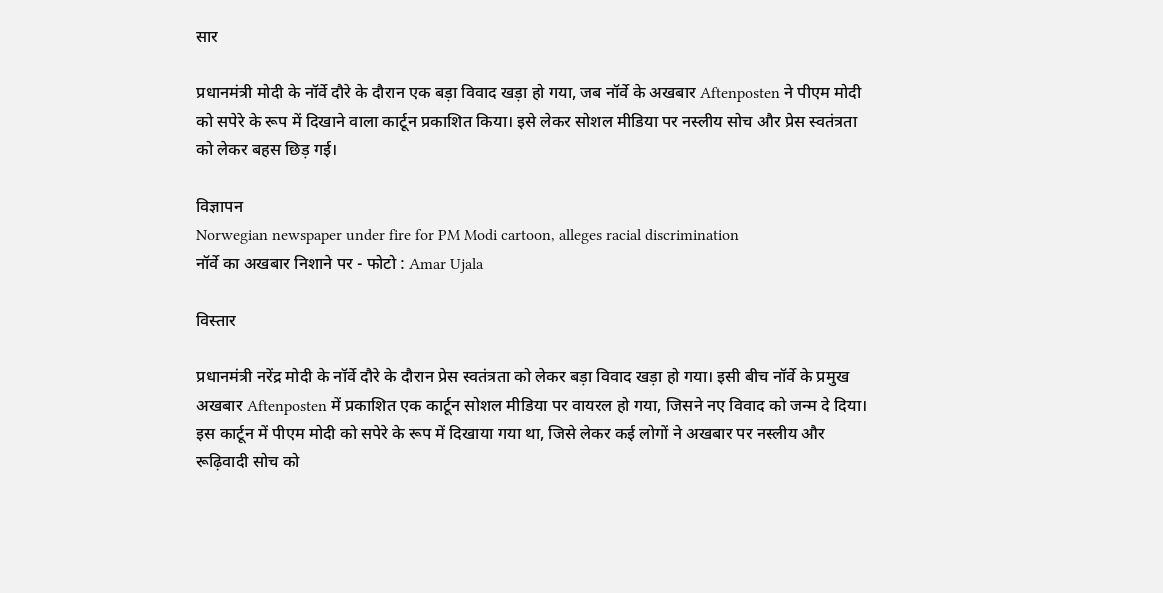सार

प्रधानमंत्री मोदी के नॉर्वे दौरे के दौरान एक बड़ा विवाद खड़ा हो गया, जब नॉर्वे के अखबार Aftenposten ने पीएम मोदी को सपेरे के रूप में दिखाने वाला कार्टून प्रकाशित किया। इसे लेकर सोशल मीडिया पर नस्लीय सोच और प्रेस स्वतंत्रता को लेकर बहस छिड़ गई।

विज्ञापन
Norwegian newspaper under fire for PM Modi cartoon, alleges racial discrimination
नॉर्वे का अखबार निशाने पर - फोटो : Amar Ujala

विस्तार

प्रधानमंत्री नरेंद्र मोदी के नॉर्वे दौरे के दौरान प्रेस स्वतंत्रता को लेकर बड़ा विवाद खड़ा हो गया। इसी बीच नॉर्वे के प्रमुख अखबार Aftenposten में प्रकाशित एक कार्टून सोशल मीडिया पर वायरल हो गया, जिसने नए विवाद को जन्म दे दिया। इस कार्टून में पीएम मोदी को सपेरे के रूप में दिखाया गया था, जिसे लेकर कई लोगों ने अखबार पर नस्लीय और रूढ़िवादी सोच को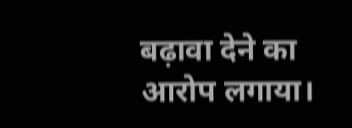बढ़ावा देने का आरोप लगाया।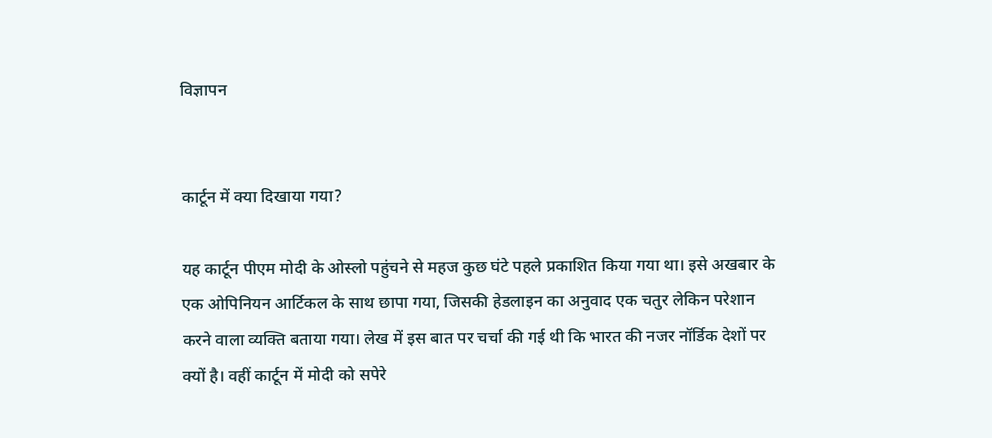विज्ञापन


कार्टून में क्या दिखाया गया?

यह कार्टून पीएम मोदी के ओस्लो पहुंचने से महज कुछ घंटे पहले प्रकाशित किया गया था। इसे अखबार के एक ओपिनियन आर्टिकल के साथ छापा गया, जिसकी हेडलाइन का अनुवाद एक चतुर लेकिन परेशान करने वाला व्यक्ति बताया गया। लेख में इस बात पर चर्चा की गई थी कि भारत की नजर नॉर्डिक देशों पर क्यों है। वहीं कार्टून में मोदी को सपेरे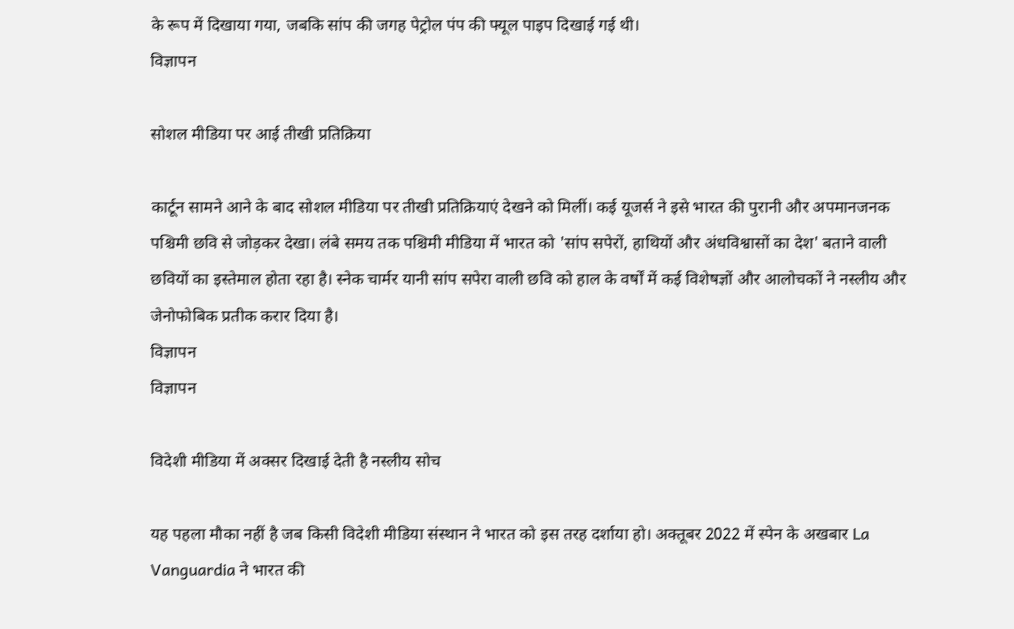के रूप में दिखाया गया, जबकि सांप की जगह पेट्रोल पंप की फ्यूल पाइप दिखाई गई थी।
विज्ञापन

सोशल मीडिया पर आई तीखी प्रतिक्रिया

कार्टून सामने आने के बाद सोशल मीडिया पर तीखी प्रतिक्रियाएं देखने को मिलीं। कई यूजर्स ने इसे भारत की पुरानी और अपमानजनक पश्चिमी छवि से जोड़कर देखा। लंबे समय तक पश्चिमी मीडिया में भारत को 'सांप सपेरों, हाथियों और अंधविश्वासों का देश' बताने वाली छवियों का इस्तेमाल होता रहा है। स्नेक चार्मर यानी सांप सपेरा वाली छवि को हाल के वर्षों में कई विशेषज्ञों और आलोचकों ने नस्लीय और जेनोफोबिक प्रतीक करार दिया है।
विज्ञापन
विज्ञापन

विदेशी मीडिया में अक्सर दिखाई देती है नस्लीय सोच

यह पहला मौका नहीं है जब किसी विदेशी मीडिया संस्थान ने भारत को इस तरह दर्शाया हो। अक्तूबर 2022 में स्पेन के अखबार La Vanguardia ने भारत की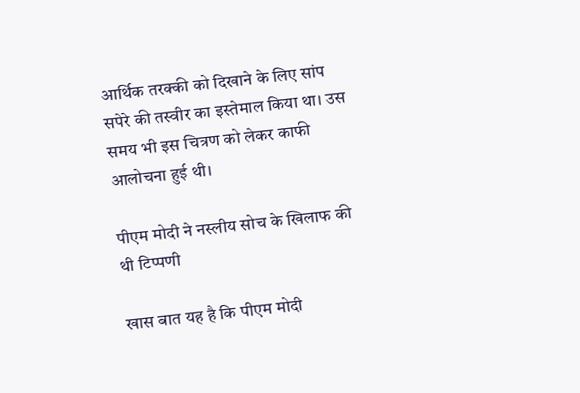आर्थिक तरक्की को दिखाने के लिए सांप सपेरे की तस्वीर का इस्तेमाल किया था। उस समय भी इस चित्रण को लेकर काफी आलोचना हुई थी।

पीएम मोदी ने नस्लीय सोच के खिलाफ की थी टिप्पणी

खास बात यह है कि पीएम मोदी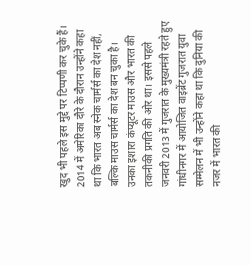खुद भी पहले इस मुद्दे पर टिप्पणी कर चुके हैं। 2014 में अमेरिका दौरे के दौरान उन्होंने कहा था कि भारत अब स्नेक चार्मर्स का देश नहीं, बल्कि माउस चार्मर्स का देश बन चुका है। उनका इशारा कंप्यूटर माउस और भारत की तकनीकी प्रगति की ओर था। इससे पहले जनवरी 2013 में गुजरात के मुख्यमंत्री रहते हुए गांधीनगर में आयोजित वाइब्रेंट गुजरात युवा सम्मेलन में भी उन्होंने कहा था कि दुनिया की नजर में भारत की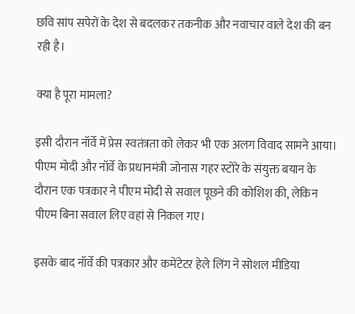छवि सांप सपेरों के देश से बदलकर तकनीक और नवाचार वाले देश की बन रही है।

क्या है पूरा मामला?

इसी दौरान नॉर्वे में प्रेस स्वतंत्रता को लेकर भी एक अलग विवाद सामने आया। पीएम मोदी और नॉर्वे के प्रधानमंत्री जोनास गहर स्टोरे के संयुक्त बयान के दौरान एक पत्रकार ने पीएम मोदी से सवाल पूछने की कोशिश की, लेकिन पीएम बिना सवाल लिए वहां से निकल गए।

इसके बाद नॉर्वे की पत्रकार और कमेंटेटर हेले लिंग ने सोशल मीडिया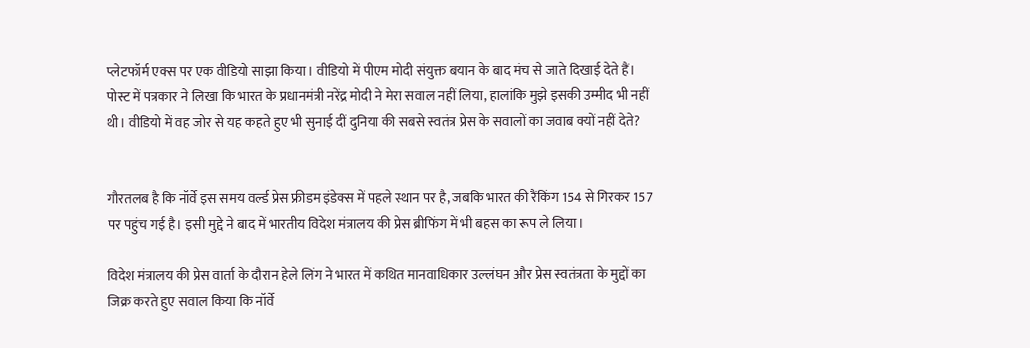प्लेटफॉर्म एक्स पर एक वीडियो साझा किया। वीडियो में पीएम मोदी संयुक्त बयान के बाद मंच से जाते दिखाई देते हैं। पोस्ट में पत्रकार ने लिखा कि भारत के प्रधानमंत्री नरेंद्र मोदी ने मेरा सवाल नहीं लिया, हालांकि मुझे इसकी उम्मीद भी नहीं थी। वीडियो में वह जोर से यह कहते हुए भी सुनाई दीं दुनिया की सबसे स्वतंत्र प्रेस के सवालों का जवाब क्यों नहीं देते?


गौरतलब है कि नॉर्वे इस समय वर्ल्ड प्रेस फ्रीडम इंडेक्स में पहले स्थान पर है, जबकि भारत की रैंकिंग 154 से गिरकर 157 पर पहुंच गई है। इसी मुद्दे ने बाद में भारतीय विदेश मंत्रालय की प्रेस ब्रीफिंग में भी बहस का रूप ले लिया।

विदेश मंत्रालय की प्रेस वार्ता के दौरान हेले लिंग ने भारत में कथित मानवाधिकार उल्लंघन और प्रेस स्वतंत्रता के मुद्दों का जिक्र करते हुए सवाल किया कि नॉर्वे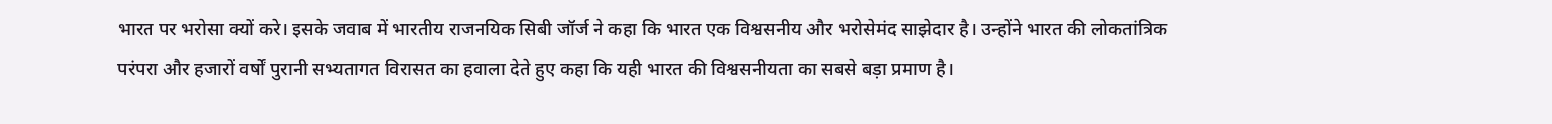भारत पर भरोसा क्यों करे। इसके जवाब में भारतीय राजनयिक सिबी जॉर्ज ने कहा कि भारत एक विश्वसनीय और भरोसेमंद साझेदार है। उन्होंने भारत की लोकतांत्रिक परंपरा और हजारों वर्षों पुरानी सभ्यतागत विरासत का हवाला देते हुए कहा कि यही भारत की विश्वसनीयता का सबसे बड़ा प्रमाण है।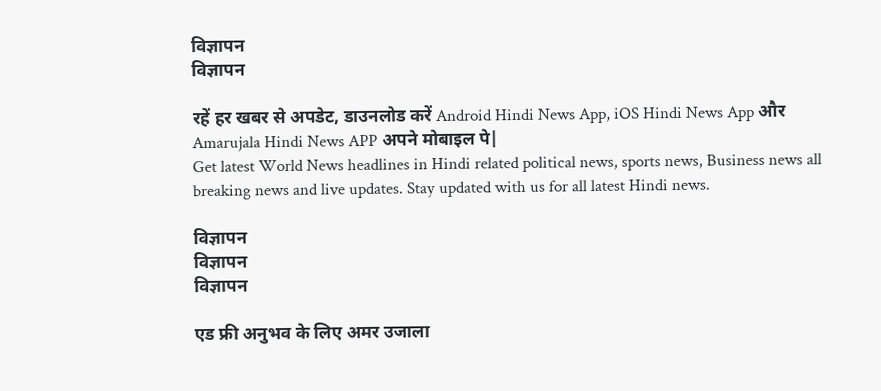विज्ञापन
विज्ञापन

रहें हर खबर से अपडेट, डाउनलोड करें Android Hindi News App, iOS Hindi News App और Amarujala Hindi News APP अपने मोबाइल पे|
Get latest World News headlines in Hindi related political news, sports news, Business news all breaking news and live updates. Stay updated with us for all latest Hindi news.

विज्ञापन
विज्ञापन
विज्ञापन

एड फ्री अनुभव के लिए अमर उजाला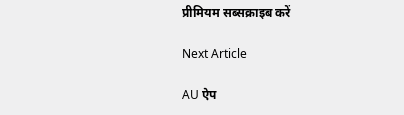प्रीमियम सब्सक्राइब करें

Next Article

AU ऐप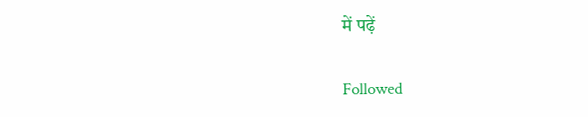में पढ़ें

Followed